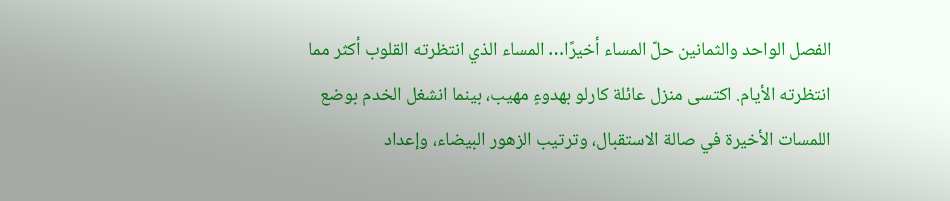الفصل الواحد والثمانين حلّ المساء أخيرًا… المساء الذي انتظرته القلوب أكثر مما انتظرته الأيام. اكتسى منزل عائلة كارلو بهدوءٍ مهيب، بينما انشغل الخدم بوضع اللمسات الأخيرة في صالة الاستقبال، وترتيب الزهور البيضاء، وإعداد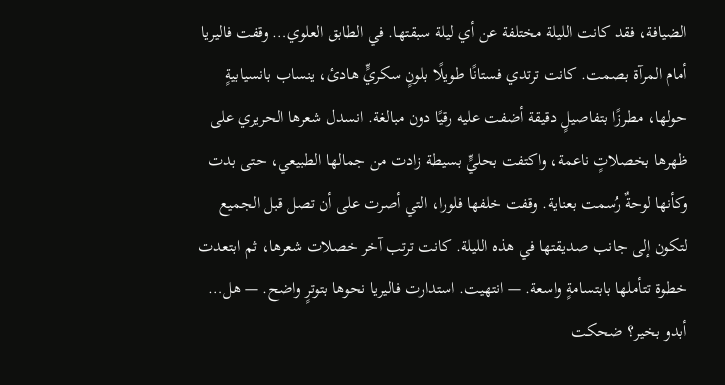الضيافة، فقد كانت الليلة مختلفة عن أي ليلة سبقتها. في الطابق العلوي… وقفت فاليريا أمام المرآة بصمت. كانت ترتدي فستانًا طويلًا بلونٍ سكريٍّ هادئ، ينساب بانسيابيةٍ حولها، مطرزًا بتفاصيلٍ دقيقة أضفت عليه رقيًا دون مبالغة. انسدل شعرها الحريري على ظهرها بخصلاتٍ ناعمة، واكتفت بحليٍّ بسيطة زادت من جمالها الطبيعي، حتى بدت وكأنها لوحةٌ رُسمت بعناية. وقفت خلفها فلورا، التي أصرت على أن تصل قبل الجميع لتكون إلى جانب صديقتها في هذه الليلة. كانت ترتب آخر خصلات شعرها، ثم ابتعدت خطوة تتأملها بابتسامةٍ واسعة. — انتهيت. استدارت فاليريا نحوها بتوترٍ واضح. — هل… أبدو بخير؟ ضحكت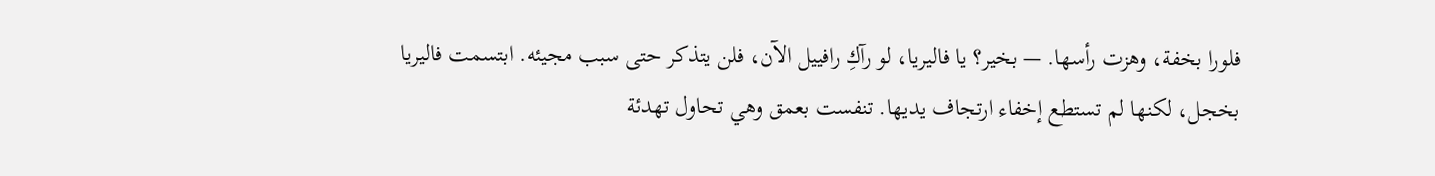فلورا بخفة، وهزت رأسها. — بخير؟ يا فاليريا، لو رآكِ رافييل الآن، فلن يتذكر حتى سبب مجيئه. ابتسمت فاليريا بخجل، لكنها لم تستطع إخفاء ارتجاف يديها. تنفست بعمق وهي تحاول تهدئة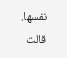نفسها. قالت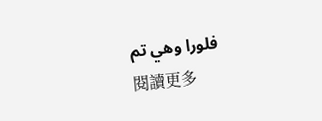فلورا وهي تم
閱讀更多